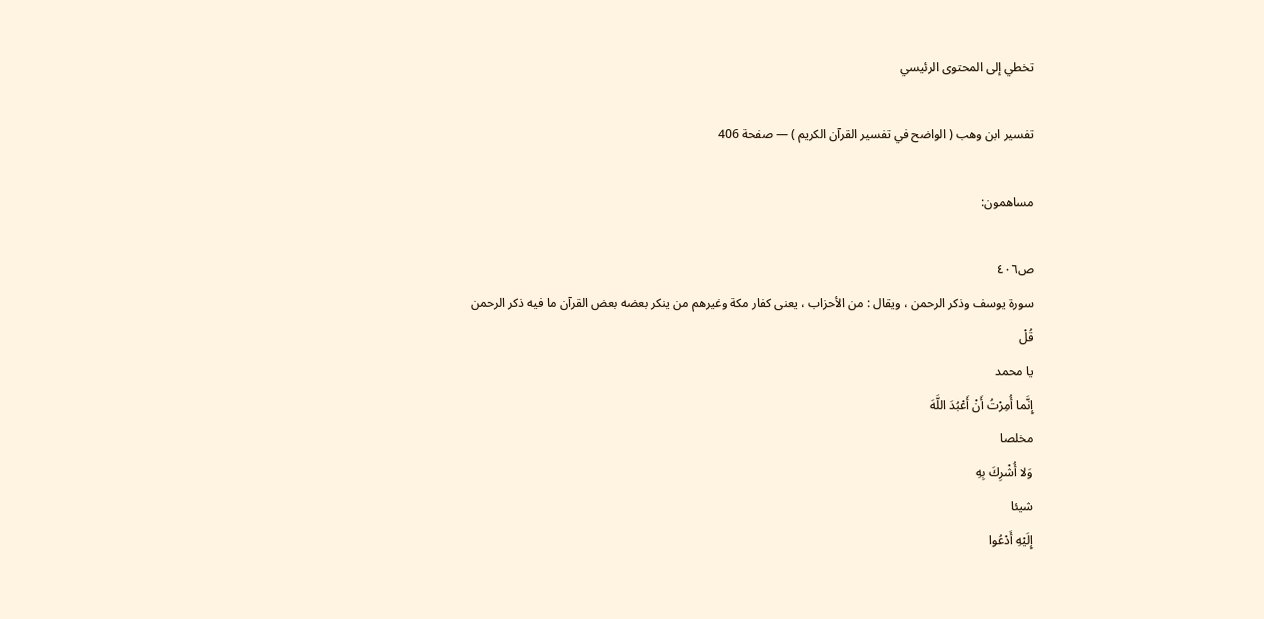تخطي إلى المحتوى الرئيسي

تفسير ابن وهب ( الواضح في تفسير القرآن الكريم ) — صفحة 406

مساهمون:

ص٤٠٦
سورة يوسف وذكر الرحمن ، ويقال : من الأحزاب ، يعنى كفار مكة وغيرهم من ينكر بعضه بعض القرآن ما فيه ذكر الرحمن
قُلْ
يا محمد
إِنَّما أُمِرْتُ أَنْ أَعْبُدَ اللَّهَ
مخلصا
وَلا أُشْرِكَ بِهِ
شيئا
إِلَيْهِ أَدْعُوا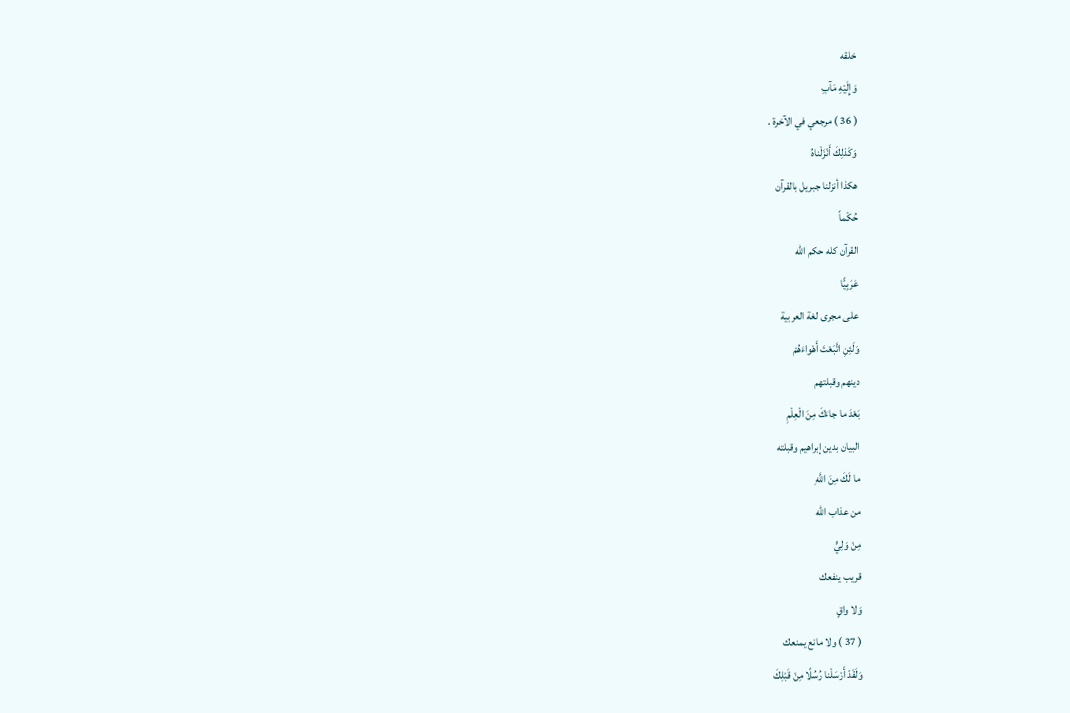خلقه
وَإِلَيْهِ مَآبِ
( 36 ) مرجعي في الآخرة .
وَكَذلِكَ أَنْزَلْناهُ
هكذا أنزلنا جبريل بالقرآن
حُكْماً
القرآن كله حكم اللّه
عَرَبِيًّا
على مجرى لغة العربية
وَلَئِنِ اتَّبَعْتَ أَهْواءَهُمْ
دينهم وقبلتهم
بَعْدَ ما جاءَكَ مِنَ الْعِلْمِ
البيان بدين إبراهيم وقبلته
ما لَكَ مِنَ اللَّهِ
من عذاب اللّه
مِنْ وَلِيٍّ
قريب ينفعك
وَلا واقٍ
( 37 ) ولا مانع يمنعك
وَلَقَدْ أَرْسَلْنا رُسُلًا مِنْ قَبْلِكَ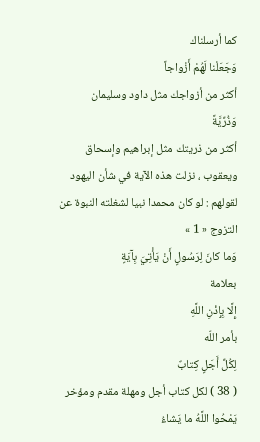كما أرسلناك
وَجَعَلْنا لَهُمْ أَزْواجاً
أكثر من أزواجك مثل داود وسليمان
وَذُرِّيَّةً
أكثر من ذريتك مثل إبراهيم وإسحاق ويعقوب ، نزلت هذه الآية في شأن اليهود لقولهم : لو كان محمدا نبيا لشغلته النبوة عن التزوج « 1 »
وَما كانَ لِرَسُولٍ أَنْ يَأْتِيَ بِآيَةٍ
بعلامة
إِلَّا بِإِذْنِ اللَّهِ
بأمر اللّه
لِكُلِّ أَجَلٍ كِتابٌ
( 38 ) لكل كتاب أجل ومهلة مقدم ومؤخر
يَمْحُوا اللَّهُ ما يَشاءُ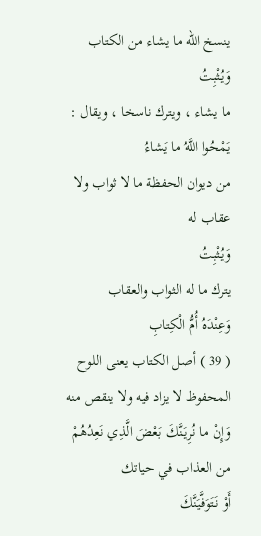ينسخ اللّه ما يشاء من الكتاب
وَيُثْبِتُ
ما يشاء ، ويترك ناسخا ، ويقال :
يَمْحُوا اللَّهُ ما يَشاءُ
من ديوان الحفظة ما لا ثواب ولا عقاب له
وَيُثْبِتُ
يترك ما له الثواب والعقاب
وَعِنْدَهُ أُمُّ الْكِتابِ
( 39 ) أصل الكتاب يعنى اللوح المحفوظ لا يزاد فيه ولا ينقص منه
وَإِنْ ما نُرِيَنَّكَ بَعْضَ الَّذِي نَعِدُهُمْ
من العذاب في حياتك
أَوْ نَتَوَفَّيَنَّكَ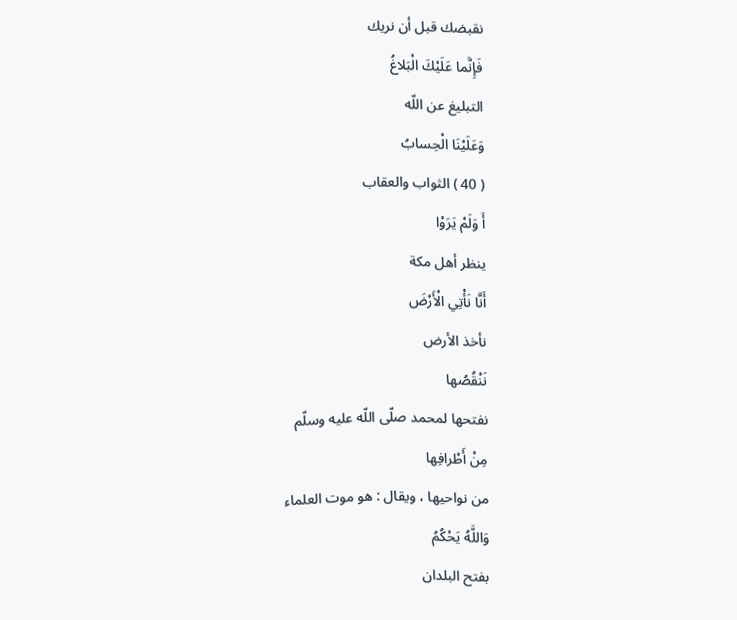نقبضك قبل أن نريك
فَإِنَّما عَلَيْكَ الْبَلاغُ
التبليغ عن اللّه
وَعَلَيْنَا الْحِسابُ
( 40 ) الثواب والعقاب
أَ وَلَمْ يَرَوْا
ينظر أهل مكة
أَنَّا نَأْتِي الْأَرْضَ
نأخذ الأرض
نَنْقُصُها
نفتحها لمحمد صلّى اللّه عليه وسلّم
مِنْ أَطْرافِها
من نواحيها ، ويقال : هو موت العلماء
وَاللَّهُ يَحْكُمُ
بفتح البلدان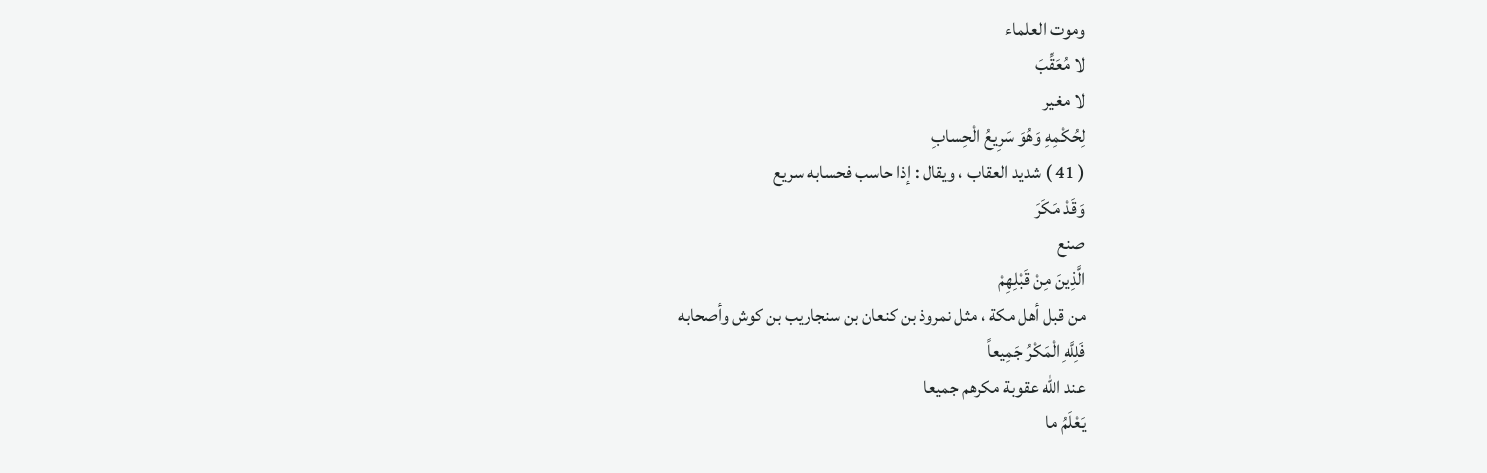وموت العلماء
لا مُعَقِّبَ
لا مغير
لِحُكْمِهِ وَهُوَ سَرِيعُ الْحِسابِ
( 41 ) شديد العقاب ، ويقال : إذا حاسب فحسابه سريع
وَقَدْ مَكَرَ
صنع
الَّذِينَ مِنْ قَبْلِهِمْ
من قبل أهل مكة ، مثل نمروذ بن كنعان بن سنجاريب بن كوش وأصحابه
فَلِلَّهِ الْمَكْرُ جَمِيعاً
عند اللّه عقوبة مكرهم جميعا
يَعْلَمُ ما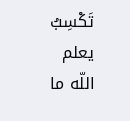تَكْسِبُ
يعلم اللّه ما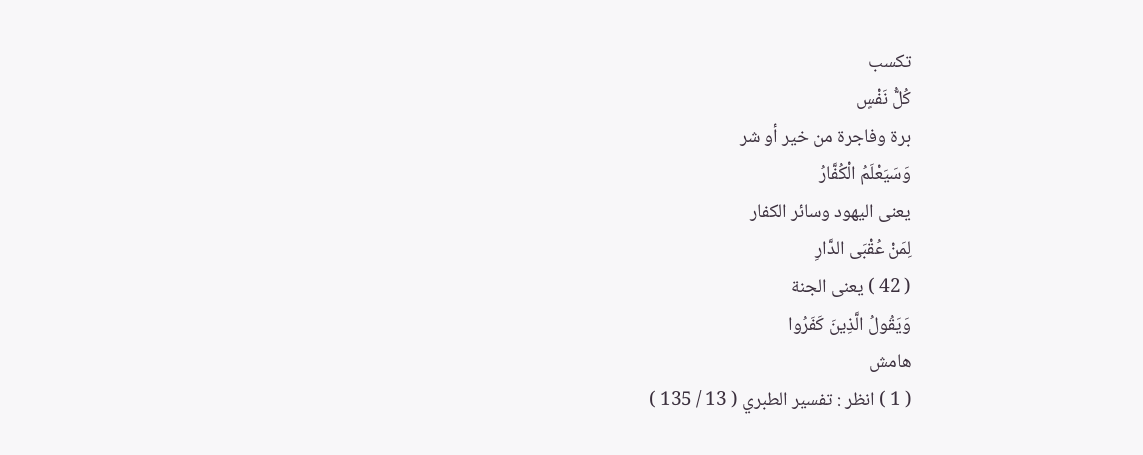تكسب
كُلُّ نَفْسٍ
برة وفاجرة من خير أو شر
وَسَيَعْلَمُ الْكُفَّارُ
يعنى اليهود وسائر الكفار
لِمَنْ عُقْبَى الدَّارِ
( 42 ) يعنى الجنة
وَيَقُولُ الَّذِينَ كَفَرُوا
هامش
( 1 ) انظر : تفسير الطبري ( 13 / 135 )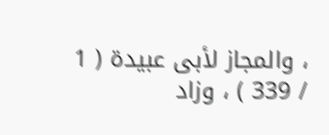، والمجاز لأبى عبيدة ( 1 / 339 ) ، وزاد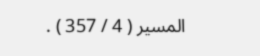المسير ( 4 / 357 ) .